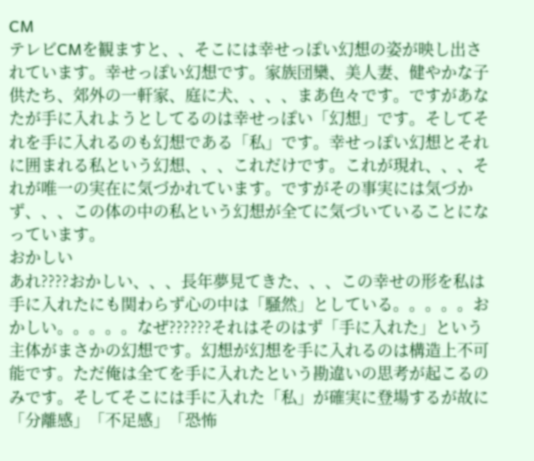CM
テレビCMを観ますと、、そこには幸せっぽい幻想の姿が映し出されています。幸せっぽい幻想です。家族団欒、美人妻、健やかな子供たち、郊外の一軒家、庭に犬、、、、まあ色々です。ですがあなたが手に入れようとしてるのは幸せっぽい「幻想」です。そしてそれを手に入れるのも幻想である「私」です。幸せっぽい幻想とそれに囲まれる私という幻想、、、これだけです。これが現れ、、、それが唯一の実在に気づかれています。ですがその事実には気づかず、、、この体の中の私という幻想が全てに気づいていることになっています。
おかしい
あれ????おかしい、、、長年夢見てきた、、、この幸せの形を私は手に入れたにも関わらず心の中は「騒然」としている。。。。。おかしい。。。。。なぜ??????それはそのはず「手に入れた」という主体がまさかの幻想です。幻想が幻想を手に入れるのは構造上不可能です。ただ俺は全てを手に入れたという勘違いの思考が起こるのみです。そしてそこには手に入れた「私」が確実に登場するが故に「分離感」「不足感」「恐怖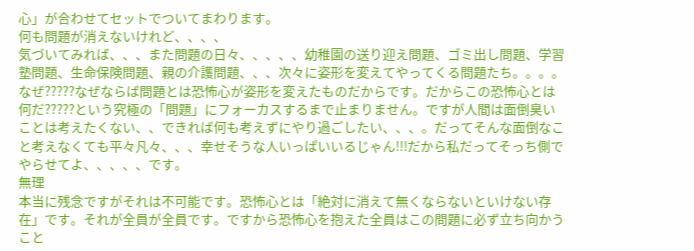心」が合わせてセットでついてまわります。
何も問題が消えないけれど、、、、
気づいてみれば、、、また問題の日々、、、、、幼稚園の送り迎え問題、ゴミ出し問題、学習塾問題、生命保険問題、親の介護問題、、、次々に姿形を変えてやってくる問題たち。。。。なぜ?????なぜならば問題とは恐怖心が姿形を変えたものだからです。だからこの恐怖心とは何だ?????という究極の「問題」にフォーカスするまで止まりません。ですが人間は面倒臭いことは考えたくない、、できれば何も考えずにやり過ごしたい、、、。だってそんな面倒なこと考えなくても平々凡々、、、幸せそうな人いっぱいいるじゃん!!!だから私だってそっち側でやらせてよ、、、、、です。
無理
本当に残念ですがそれは不可能です。恐怖心とは「絶対に消えて無くならないといけない存在」です。それが全員が全員です。ですから恐怖心を抱えた全員はこの問題に必ず立ち向かうこと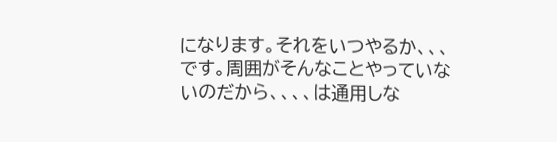になります。それをいつやるか、、、です。周囲がそんなことやっていないのだから、、、、は通用しな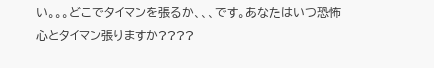い。。。どこでタイマンを張るか、、、です。あなたはいつ恐怖心とタイマン張りますか????